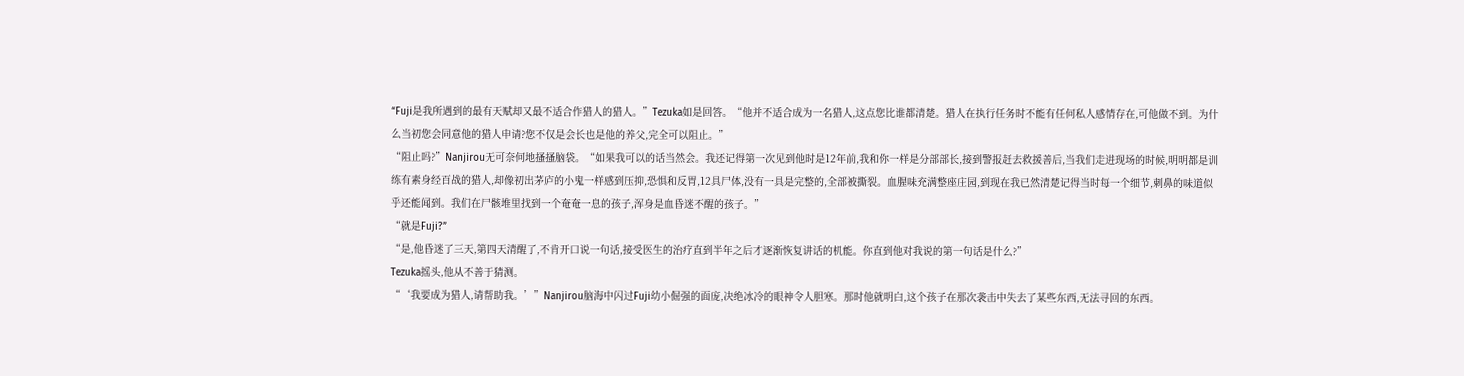“Fuji是我所遇到的最有天赋却又最不适合作猎人的猎人。”Tezuka如是回答。“他并不适合成为一名猎人,这点您比谁都清楚。猎人在执行任务时不能有任何私人感情存在,可他做不到。为什么当初您会同意他的猎人申请?您不仅是会长也是他的养父,完全可以阻止。”
“阻止吗?”Nanjirou无可奈何地搔搔脑袋。“如果我可以的话当然会。我还记得第一次见到他时是12年前,我和你一样是分部部长,接到警报赶去救援善后,当我们走进现场的时候,明明都是训练有素身经百战的猎人,却像初出茅庐的小鬼一样感到压抑,恐惧和反胃,12具尸体,没有一具是完整的,全部被撕裂。血腥味充满整座庄园,到现在我已然清楚记得当时每一个细节,刺鼻的味道似乎还能闻到。我们在尸骸堆里找到一个奄奄一息的孩子,浑身是血昏迷不醒的孩子。”
“就是Fuji?”
“是,他昏迷了三天,第四天清醒了,不肯开口说一句话,接受医生的治疗直到半年之后才逐渐恢复讲话的机能。你直到他对我说的第一句话是什么?”
Tezuka摇头,他从不善于猜测。
“‘我要成为猎人,请帮助我。’”Nanjirou脑海中闪过Fuji幼小倔强的面庞,决绝冰冷的眼神令人胆寒。那时他就明白,这个孩子在那次袭击中失去了某些东西,无法寻回的东西。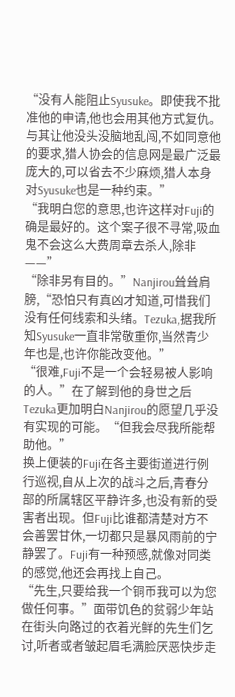“没有人能阻止Syusuke。即使我不批准他的申请,他也会用其他方式复仇。与其让他没头没脑地乱闯,不如同意他的要求,猎人协会的信息网是最广泛最庞大的,可以省去不少麻烦,猎人本身对Syusuke也是一种约束。”
“我明白您的意思,也许这样对Fuji的确是最好的。这个案子很不寻常,吸血鬼不会这么大费周章去杀人,除非——”
“除非另有目的。”Nanjirou耸耸肩膀,“恐怕只有真凶才知道,可惜我们没有任何线索和头绪。Tezuka,据我所知Syusuke一直非常敬重你,当然青少年也是,也许你能改变他。”
“很难,Fuji不是一个会轻易被人影响的人。”在了解到他的身世之后Tezuka更加明白Nanjirou的愿望几乎没有实现的可能。“但我会尽我所能帮助他。”
换上便装的Fuji在各主要街道进行例行巡视,自从上次的战斗之后,青春分部的所属辖区平静许多,也没有新的受害者出现。但Fuji比谁都清楚对方不会善罢甘休,一切都只是暴风雨前的宁静罢了。Fuji有一种预感,就像对同类的感觉,他还会再找上自己。
“先生,只要给我一个铜币我可以为您做任何事。”面带饥色的贫弱少年站在街头向路过的衣着光鲜的先生们乞讨,听者或者皱起眉毛满脸厌恶快步走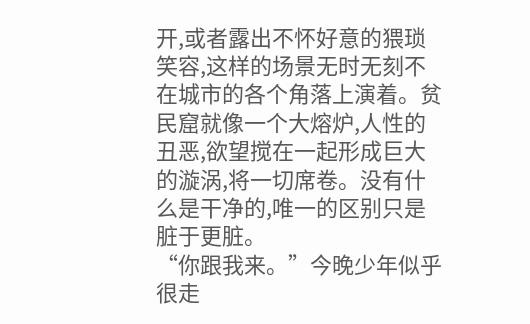开,或者露出不怀好意的猥琐笑容,这样的场景无时无刻不在城市的各个角落上演着。贫民窟就像一个大熔炉,人性的丑恶,欲望搅在一起形成巨大的漩涡,将一切席卷。没有什么是干净的,唯一的区别只是脏于更脏。
“你跟我来。”今晚少年似乎很走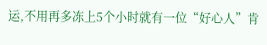运,不用再多冻上5个小时就有一位“好心人”肯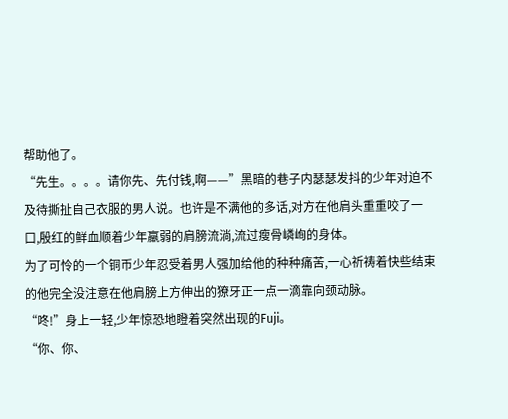帮助他了。
“先生。。。。请你先、先付钱,啊——”黑暗的巷子内瑟瑟发抖的少年对迫不及待撕扯自己衣服的男人说。也许是不满他的多话,对方在他肩头重重咬了一口,殷红的鲜血顺着少年羸弱的肩膀流淌,流过瘦骨嶙峋的身体。
为了可怜的一个铜币少年忍受着男人强加给他的种种痛苦,一心祈祷着快些结束的他完全没注意在他肩膀上方伸出的獠牙正一点一滴靠向颈动脉。
“咚!”身上一轻,少年惊恐地瞪着突然出现的Fuji。
“你、你、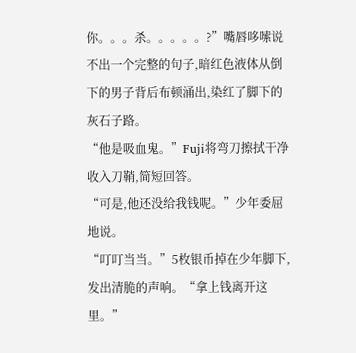你。。。杀。。。。。?”嘴唇哆嗦说不出一个完整的句子,暗红色液体从倒下的男子背后布顿涌出,染红了脚下的灰石子路。
“他是吸血鬼。”Fuji将弯刀擦拭干净收入刀鞘,简短回答。
“可是,他还没给我钱呢。”少年委屈地说。
“叮叮当当。”5枚银币掉在少年脚下,发出清脆的声响。“拿上钱离开这里。”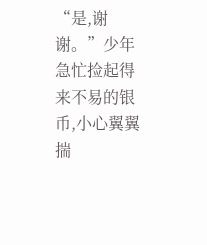“是,谢谢。”少年急忙捡起得来不易的银币,小心翼翼揣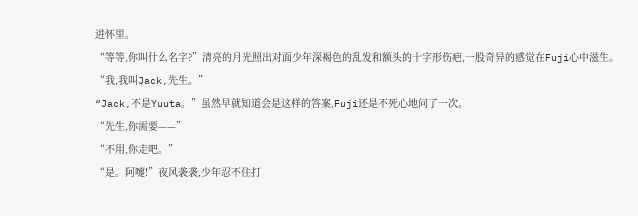进怀里。
“等等,你叫什么名字?”清亮的月光照出对面少年深褐色的乱发和额头的十字形伤疤,一股奇异的感觉在Fuji心中滋生。
“我,我叫Jack,先生。”
“Jack,不是Yuuta。”虽然早就知道会是这样的答案,Fuji还是不死心地问了一次。
“先生,你需要——”
“不用,你走吧。”
“是。阿嚏!”夜风袭袭,少年忍不住打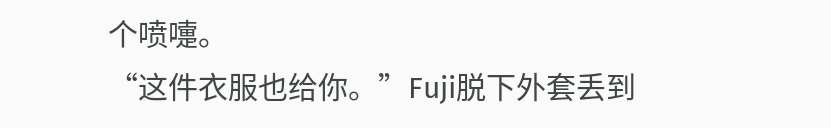个喷嚏。
“这件衣服也给你。”Fuji脱下外套丢到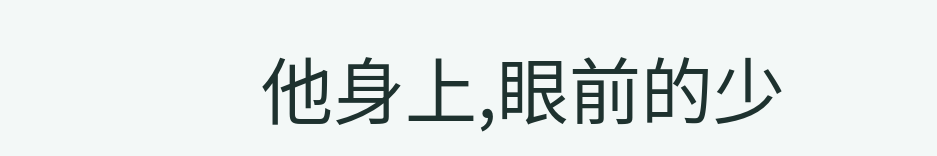他身上,眼前的少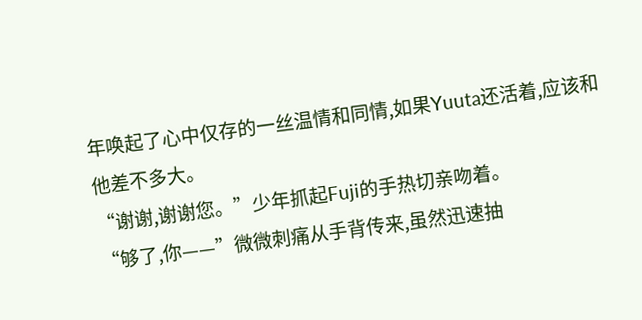年唤起了心中仅存的一丝温情和同情,如果Yuuta还活着,应该和他差不多大。
“谢谢,谢谢您。”少年抓起Fuji的手热切亲吻着。
“够了,你——”微微刺痛从手背传来,虽然迅速抽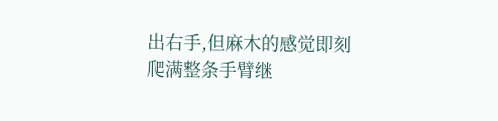出右手,但麻木的感觉即刻爬满整条手臂继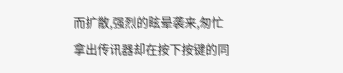而扩散,强烈的眩晕袭来,匆忙拿出传讯器却在按下按键的同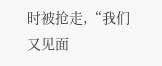时被抢走,“我们又见面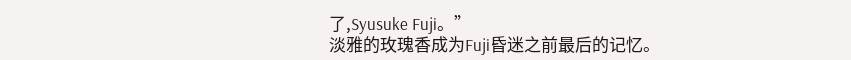了,Syusuke Fuji。”
淡雅的玫瑰香成为Fuji昏迷之前最后的记忆。